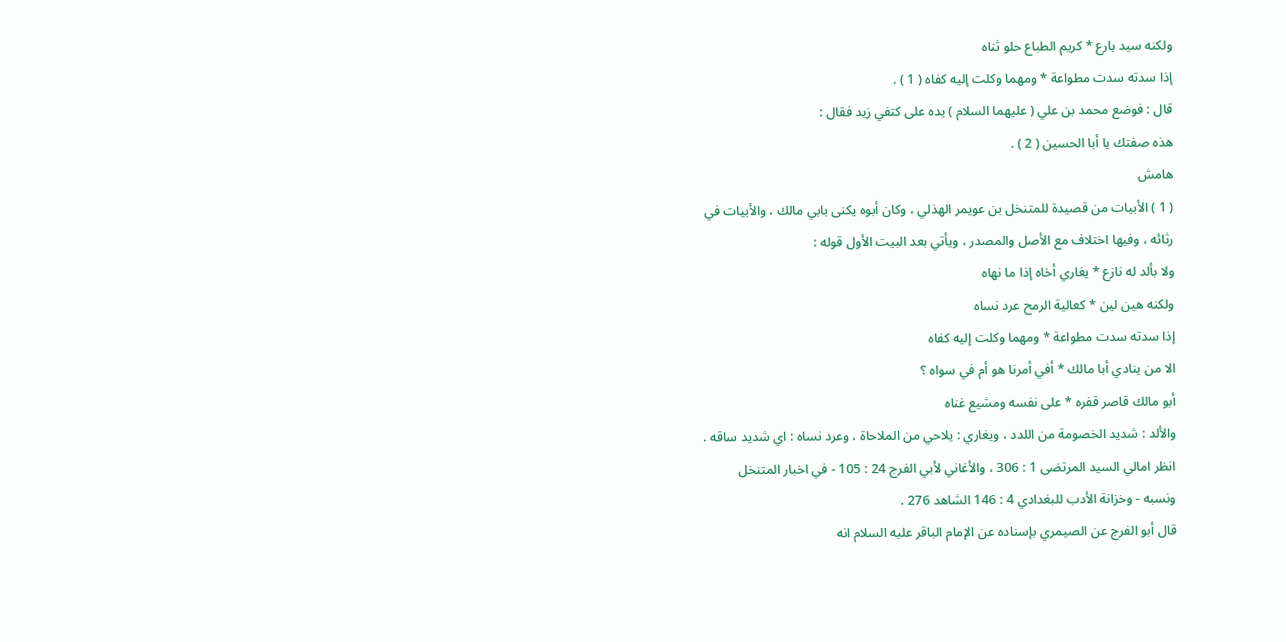ولكنه سيد بارع * كريم الطباع حلو ثناه
إذا سدته سدت مطواعة * ومهما وكلت إليه كفاه ( 1 ) .
قال : فوضع محمد بن علي ( عليهما السلام ) يده على كتفي زيد فقال :
هذه صفتك يا أبا الحسين ( 2 ) .
هامش
( 1 ) الأبيات من قصيدة للمتنخل بن عويمر الهذلي ، وكان أبوه يكنى بابي مالك ، والأبيات في
رثائه ، وفيها اختلاف مع الأصل والمصدر ، ويأتي بعد البيت الأول قوله :
ولا بألد له نازع * يغاري أخاه إذا ما نهاه
ولكنه هين لين * كعالية الرمح عرد نساه
إذا سدته سدت مطواعة * ومهما وكلت إليه كفاه
الا من ينادي أبا مالك * أفي أمرنا هو أم في سواه ؟
أبو مالك قاصر قفره * على نفسه ومشيع غناه
والألد : شديد الخصومة من اللدد ، ويغاري : يلاحي من الملاحاة ، وعرد نساه : اي شديد ساقه .
انظر امالي السيد المرتضى 1 : 306 ، والأغاني لأبي الفرج 24 : 105 - في اخبار المتنخل
ونسبه - وخزانة الأدب للبغدادي 4 : 146 الشاهد 276 .
قال أبو الفرج عن الصيمري بإسناده عن الإمام الباقر عليه السلام انه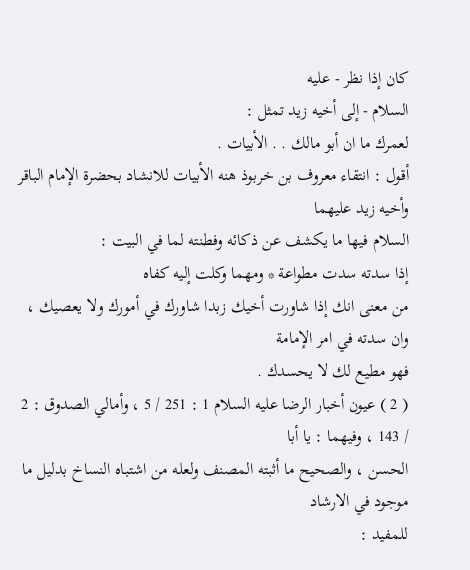كان إذا نظر - عليه
السلام - إلى أخيه زيد تمثل :
لعمرك ما ان أبو مالك . . الأبيات .
أقول : انتقاء معروف بن خربوذ هنه الأبيات للانشاد بحضرة الإمام الباقر وأخيه زيد عليهما
السلام فيها ما يكشف عن ذكائه وفطنته لما في البيت :
إذا سدته سدت مطواعة * ومهما وكلت إليه كفاه
من معنى انك إذا شاورت أخيك زبدا شاورك في أمورك ولا يعصيك ، وان سدته في امر الإمامة
فهو مطيع لك لا يحسدك .
( 2 ) عيون أخبار الرضا عليه السلام 1 : 251 / 5 ، وأمالي الصدوق : 2 / 143 ، وفيهما : يا أبا
الحسن ، والصحيح ما أثبته المصنف ولعله من اشتباه النساخ بدليل ما موجود في الارشاد
للمفيد :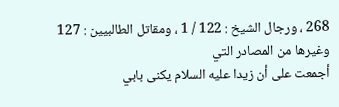268 ، ورجال الشيخ : 122 / 1 ، ومقاتل الطالبيين : 127 وغيرها من المصادر التي
أجمعت على أن زيدا عليه السلام يكنى بابي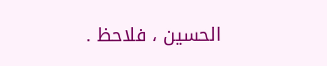الحسين ، فلاحظ .